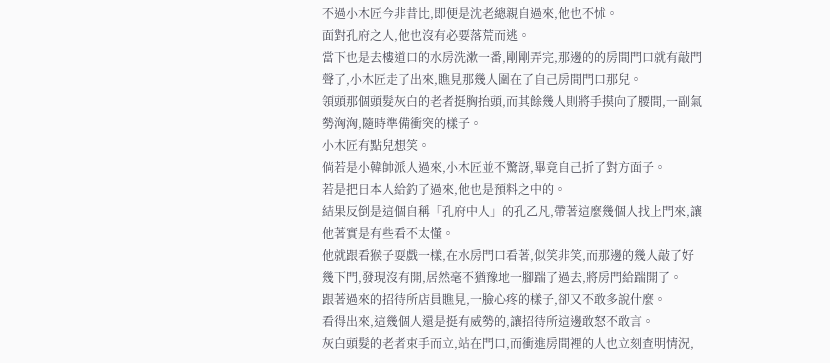不過小木匠今非昔比,即便是沈老總親自過來,他也不怵。
面對孔府之人,他也沒有必要落荒而逃。
當下也是去樓道口的水房洗漱一番,剛剛弄完,那邊的的房間門口就有敲門聲了,小木匠走了出來,瞧見那幾人圍在了自己房間門口那兒。
領頭那個頭髮灰白的老者挺胸抬頭,而其餘幾人則將手摸向了腰間,一副氣勢洶洶,隨時準備衝突的樣子。
小木匠有點兒想笑。
倘若是小韓帥派人過來,小木匠並不驚訝,畢竟自己折了對方面子。
若是把日本人給釣了過來,他也是預料之中的。
結果反倒是這個自稱「孔府中人」的孔乙凡,帶著這麼幾個人找上門來,讓他著實是有些看不太懂。
他就跟看猴子耍戲一樣,在水房門口看著,似笑非笑,而那邊的幾人敲了好幾下門,發現沒有開,居然毫不猶豫地一腳踹了過去,將房門給踹開了。
跟著過來的招待所店員瞧見,一臉心疼的樣子,卻又不敢多說什麼。
看得出來,這幾個人還是挺有威勢的,讓招待所這邊敢怒不敢言。
灰白頭髮的老者束手而立,站在門口,而衝進房間裡的人也立刻查明情況,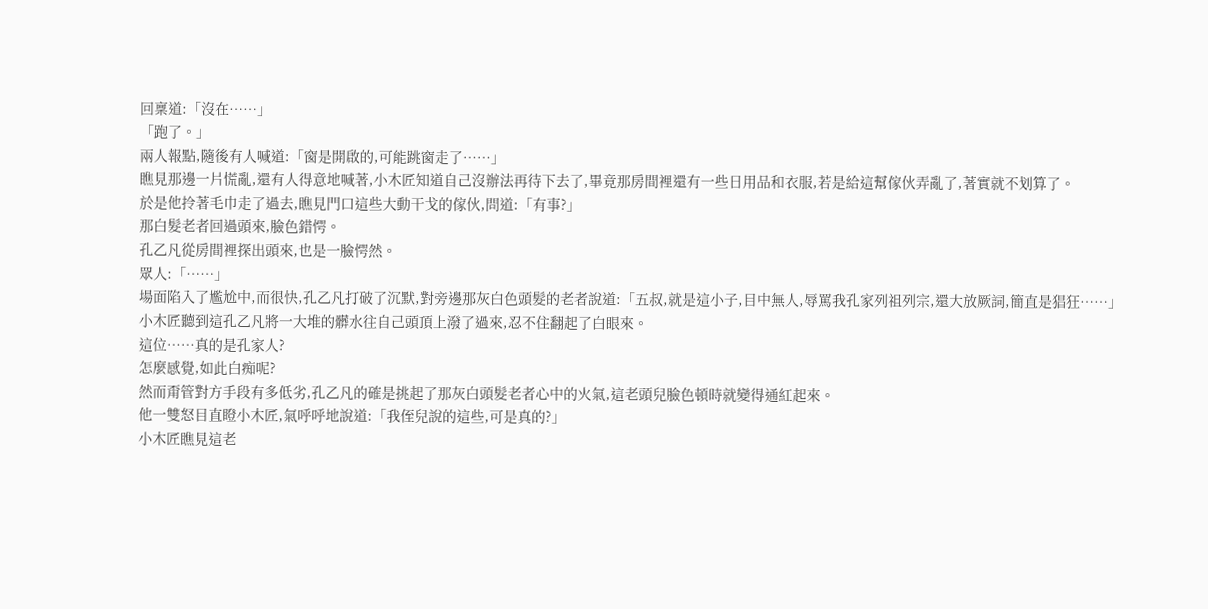回稟道:「沒在……」
「跑了。」
兩人報點,隨後有人喊道:「窗是開啟的,可能跳窗走了……」
瞧見那邊一片慌亂,還有人得意地喊著,小木匠知道自己沒辦法再待下去了,畢竟那房間裡還有一些日用品和衣服,若是給這幫傢伙弄亂了,著實就不划算了。
於是他拎著毛巾走了過去,瞧見門口這些大動干戈的傢伙,問道:「有事?」
那白髮老者回過頭來,臉色錯愕。
孔乙凡從房間裡探出頭來,也是一臉愕然。
眾人:「……」
場面陷入了尷尬中,而很快,孔乙凡打破了沉默,對旁邊那灰白色頭髮的老者說道:「五叔,就是這小子,目中無人,辱罵我孔家列祖列宗,還大放厥詞,簡直是猖狂……」
小木匠聽到這孔乙凡將一大堆的髒水往自己頭頂上潑了過來,忍不住翻起了白眼來。
這位……真的是孔家人?
怎麼感覺,如此白痴呢?
然而甭管對方手段有多低劣,孔乙凡的確是挑起了那灰白頭髮老者心中的火氣,這老頭兒臉色頓時就變得通紅起來。
他一雙怒目直瞪小木匠,氣呼呼地說道:「我侄兒說的這些,可是真的?」
小木匠瞧見這老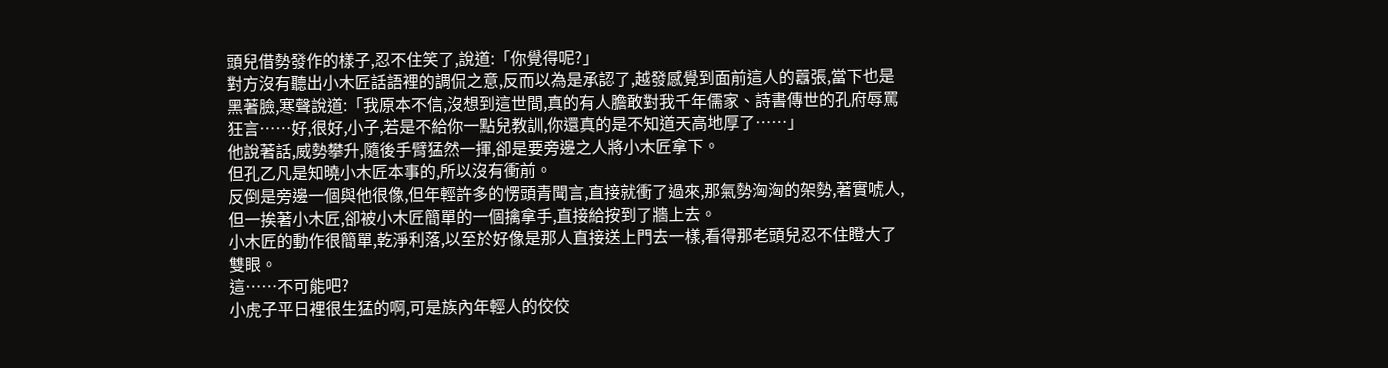頭兒借勢發作的樣子,忍不住笑了,說道:「你覺得呢?」
對方沒有聽出小木匠話語裡的調侃之意,反而以為是承認了,越發感覺到面前這人的囂張,當下也是黑著臉,寒聲說道:「我原本不信,沒想到這世間,真的有人膽敢對我千年儒家、詩書傳世的孔府辱罵狂言……好,很好,小子,若是不給你一點兒教訓,你還真的是不知道天高地厚了……」
他說著話,威勢攀升,隨後手臂猛然一揮,卻是要旁邊之人將小木匠拿下。
但孔乙凡是知曉小木匠本事的,所以沒有衝前。
反倒是旁邊一個與他很像,但年輕許多的愣頭青聞言,直接就衝了過來,那氣勢洶洶的架勢,著實唬人,但一挨著小木匠,卻被小木匠簡單的一個擒拿手,直接給按到了牆上去。
小木匠的動作很簡單,乾淨利落,以至於好像是那人直接送上門去一樣,看得那老頭兒忍不住瞪大了雙眼。
這……不可能吧?
小虎子平日裡很生猛的啊,可是族內年輕人的佼佼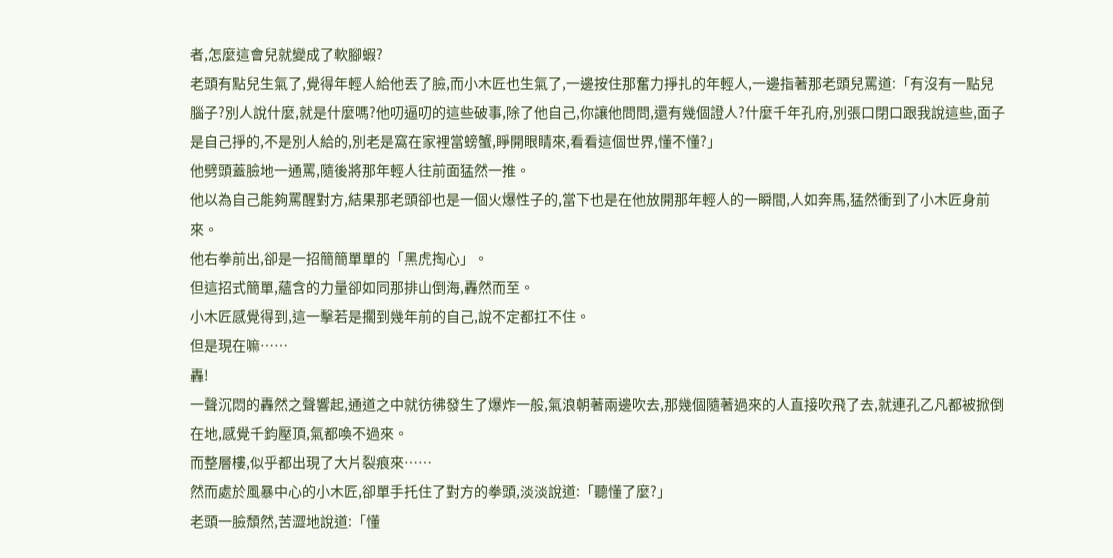者,怎麼這會兒就變成了軟腳蝦?
老頭有點兒生氣了,覺得年輕人給他丟了臉,而小木匠也生氣了,一邊按住那奮力掙扎的年輕人,一邊指著那老頭兒罵道:「有沒有一點兒腦子?別人說什麼,就是什麼嗎?他叨逼叨的這些破事,除了他自己,你讓他問問,還有幾個證人?什麼千年孔府,別張口閉口跟我說這些,面子是自己掙的,不是別人給的,別老是窩在家裡當螃蟹,睜開眼睛來,看看這個世界,懂不懂?」
他劈頭蓋臉地一通罵,隨後將那年輕人往前面猛然一推。
他以為自己能夠罵醒對方,結果那老頭卻也是一個火爆性子的,當下也是在他放開那年輕人的一瞬間,人如奔馬,猛然衝到了小木匠身前來。
他右拳前出,卻是一招簡簡單單的「黑虎掏心」。
但這招式簡單,蘊含的力量卻如同那排山倒海,轟然而至。
小木匠感覺得到,這一擊若是擱到幾年前的自己,說不定都扛不住。
但是現在嘛……
轟!
一聲沉悶的轟然之聲響起,通道之中就彷彿發生了爆炸一般,氣浪朝著兩邊吹去,那幾個隨著過來的人直接吹飛了去,就連孔乙凡都被掀倒在地,感覺千鈞壓頂,氣都喚不過來。
而整層樓,似乎都出現了大片裂痕來……
然而處於風暴中心的小木匠,卻單手托住了對方的拳頭,淡淡說道:「聽懂了麼?」
老頭一臉頹然,苦澀地說道:「懂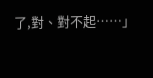了,對、對不起……」